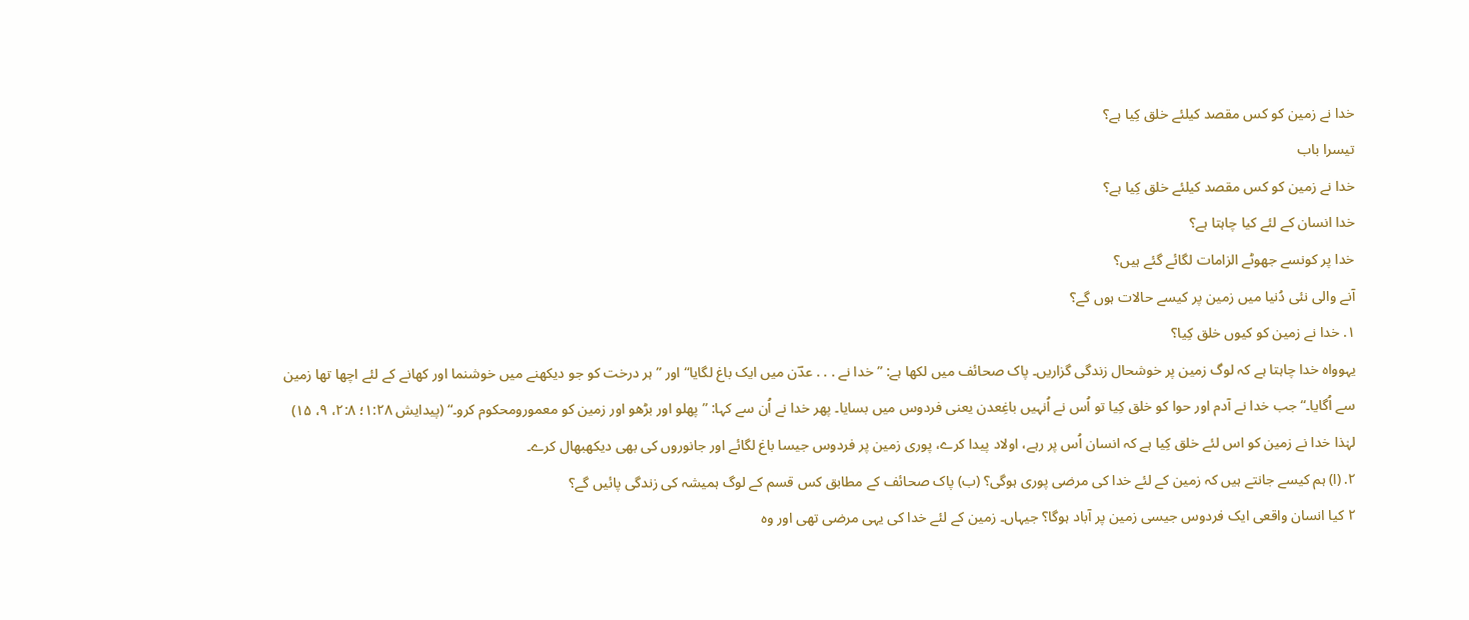خدا نے زمین کو کس مقصد کیلئے خلق کِیا ہے؟
تیسرا باب
خدا نے زمین کو کس مقصد کیلئے خلق کِیا ہے؟
خدا انسان کے لئے کیا چاہتا ہے؟
خدا پر کونسے جھوٹے الزامات لگائے گئے ہیں؟
آنے والی نئی دُنیا میں زمین پر کیسے حالات ہوں گے؟
۱. خدا نے زمین کو کیوں خلق کِیا؟
یہوواہ خدا چاہتا ہے کہ لوگ زمین پر خوشحال زندگی گزاریں۔ پاک صحائف میں لکھا ہے: ”خدا نے . . . عدؔن میں ایک باغ لگایا“ اور ”ہر درخت کو جو دیکھنے میں خوشنما اور کھانے کے لئے اچھا تھا زمین سے اُگایا۔“ جب خدا نے آدم اور حوا کو خلق کِیا تو اُس نے اُنہیں باغِعدن یعنی فردوس میں بسایا۔ پھر خدا نے اُن سے کہا: ”پھلو اور بڑھو اور زمین کو معمورومحکوم کرو۔“ (پیدایش ۱:۲۸؛ ۲:۸، ۹، ۱۵) لہٰذا خدا نے زمین کو اس لئے خلق کِیا ہے کہ انسان اُس پر رہے، اولاد پیدا کرے، پوری زمین پر فردوس جیسا باغ لگائے اور جانوروں کی بھی دیکھبھال کرے۔
۲. (ا) ہم کیسے جانتے ہیں کہ زمین کے لئے خدا کی مرضی پوری ہوگی؟ (ب) پاک صحائف کے مطابق کس قسم کے لوگ ہمیشہ کی زندگی پائیں گے؟
۲ کیا انسان واقعی ایک فردوس جیسی زمین پر آباد ہوگا؟ جیہاں۔ زمین کے لئے خدا کی یہی مرضی تھی اور وہ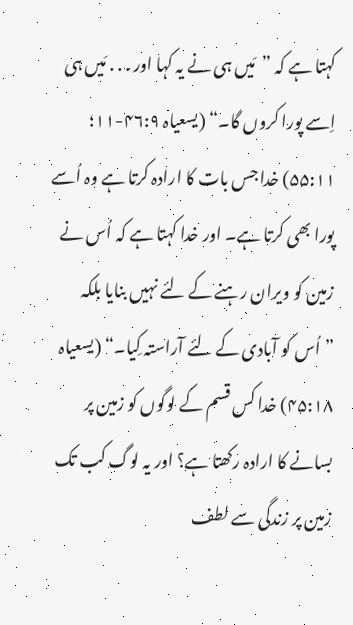کہتا ہے کہ ”مَیں ہی نے یہ کہا اور . . . مَیں ہی اِسے پورا کروں گا۔“ (یسعیاہ ۴۶:۹-۱۱؛ ۵۵:۱۱) خدا جس بات کا ارادہ کرتا ہے وہ اُسے پورا بھی کرتا ہے۔ اور خدا کہتا ہے کہ اُس نے زمین کو ویران رہنے کے لئے نہیں بنایا بلکہ ”اُس کو آبادی کے لئے آراستہ کِیا۔“ (یسعیاہ ۴۵:۱۸) خدا کس قسم کے لوگوں کو زمین پر بسانے کا ارادہ رکھتا ہے؟ اور یہ لوگ کب تک زمین پر زندگی سے لطف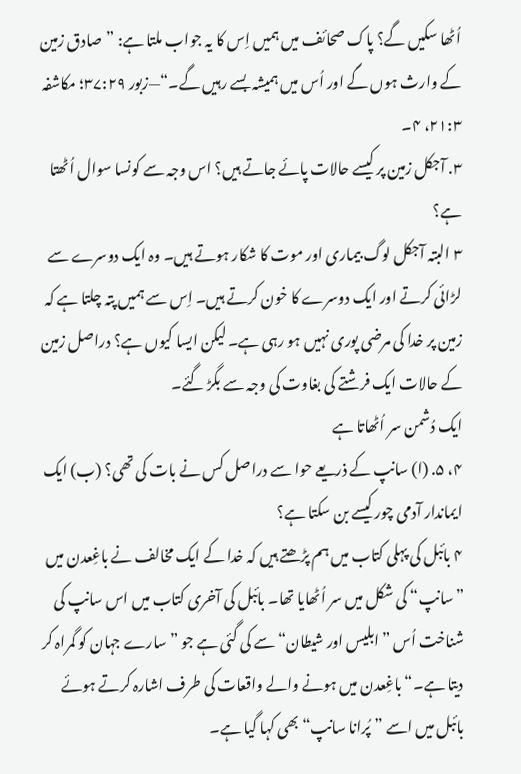اُٹھا سکیں گے؟ پاک صحائف میں ہمیں اِس کا یہ جواب ملتا ہے: ”صادق زمین کے وارث ہوں گے اور اُس میں ہمیشہ بسے رہیں گے۔“—زبور ۳۷:۲۹؛ مکاشفہ ۲۱:۳، ۴۔
۳. آجکل زمین پر کیسے حالات پائے جاتے ہیں؟ اس وجہ سے کونسا سوال اُٹھتا ہے؟
۳ البتہ آجکل لوگ بیماری اور موت کا شکار ہوتے ہیں۔ وہ ایک دوسرے سے لڑائی کرتے اور ایک دوسرے کا خون کرتے ہیں۔ اِس سے ہمیں پتہ چلتا ہے کہ زمین پر خدا کی مرضی پوری نہیں ہو رہی ہے۔ لیکن ایسا کیوں ہے؟ دراصل زمین کے حالات ایک فرشتے کی بغاوت کی وجہ سے بگڑ گئے۔
ایک دُشمن سر اُٹھاتا ہے
۴، ۵. (ا) سانپ کے ذریعے حوا سے دراصل کس نے بات کی تھی؟ (ب) ایک ایماندار آدمی چور کیسے بن سکتا ہے؟
۴ بائبل کی پہلی کتاب میں ہم پڑھتے ہیں کہ خدا کے ایک مخالف نے باغِعدن میں ”سانپ“ کی شکل میں سر اُٹھایا تھا۔ بائبل کی آخری کتاب میں اس سانپ کی شناخت اُس ”ابلیس اور شیطان“ سے کی گئی ہے جو ”سارے جہان کو گمراہ کر دیتا ہے۔“ باغِعدن میں ہونے والے واقعات کی طرف اشارہ کرتے ہوئے بائبل میں اسے ”پُرانا سانپ“ بھی کہا گیا ہے۔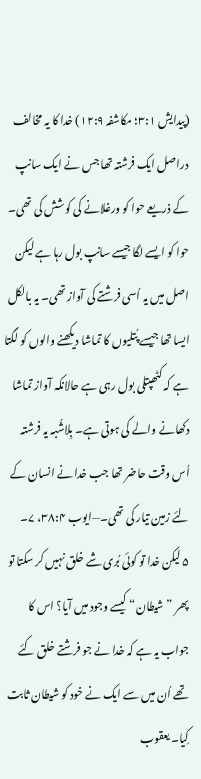(پیدایش ۳:۱؛ مکاشفہ ۱۲:۹) خدا کا یہ مخالف دراصل ایک فرشتہ تھا جس نے ایک سانپ کے ذریعے حوا کو ورغلانے کی کوشش کی تھی۔ حوا کو ایسے لگا جیسے سانپ بول رہا ہے لیکن اصل میں یہ اُسی فرشتے کی آواز تھی۔ یہ بالکل ایسا تھا جیسے پُتلیوں کا تماشا دیکھنے والوں کو لگتا ہے کہ کٹھپتلی بول رہی ہے حالانکہ آواز تماشا دکھانے والے کی ہوتی ہے۔ بِلاشُبہ یہ فرشتہ اُس وقت حاضر تھا جب خدا نے انسان کے لئے زمین تیار کی تھی۔—ایوب ۳۸:۴، ۷۔
۵ لیکن خدا تو کوئی بُری شے خلق نہیں کر سکتا تو پھر ”شیطان“ کیسے وجود میں آیا؟ اس کا جواب یہ ہے کہ خدا نے جو فرشتے خلق کئے تھے اُن میں سے ایک نے خود کو شیطان ثابت کِیا۔ یعقوب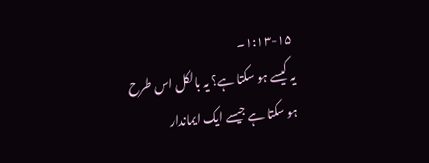۱:۱۳-۱۵۔
یہ کیسے ہو سکتا ہے؟ یہ بالکل اس طرح ہو سکتا ہے جیسے ایک ایماندار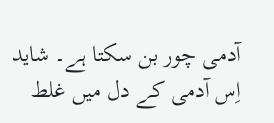آدمی چور بن سکتا ہے۔ شاید اِس آدمی کے دل میں غلط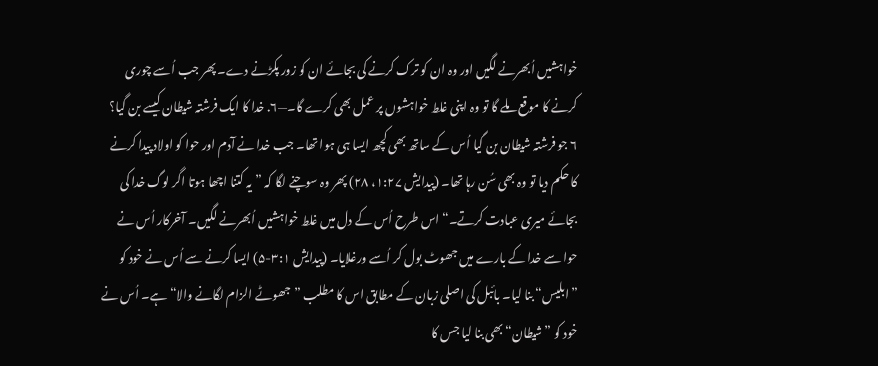خواہشیں اُبھرنے لگیں اور وہ ان کو ترک کرنے کی بجائے ان کو زور پکڑنے دے۔ پھر جب اُسے چوری کرنے کا موقع ملے گا تو وہ اپنی غلط خواہشوں پر عمل بھی کرے گا۔—۶. خدا کا ایک فرشتہ شیطان کیسے بن گیا؟
۶ جو فرشتہ شیطان بن گیا اُس کے ساتھ بھی کچھ ایسا ہی ہوا تھا۔ جب خدا نے آدم اور حوا کو اولاد پیدا کرنے کا حکم دیا تو وہ بھی سُن رہا تھا۔ (پیدایش ۱:۲۷، ۲۸) پھر وہ سوچنے لگا کہ ”یہ کتنا اچھا ہوتا اگر لوگ خدا کی بجائے میری عبادت کرتے۔“ اس طرح اُس کے دل میں غلط خواہشیں اُبھرنے لگیں۔ آخرکار اُس نے حوا سے خدا کے بارے میں جھوٹ بول کر اُسے ورغلایا۔ (پیدایش ۳:۱-۵) ایسا کرنے سے اُس نے خود کو ”ابلیس“ بنا لیا۔ بائبل کی اصلی زبان کے مطابق اس کا مطلب ”جھوٹے الزام لگانے والا“ ہے۔ اُس نے خود کو ”شیطان“ بھی بنا لیا جس کا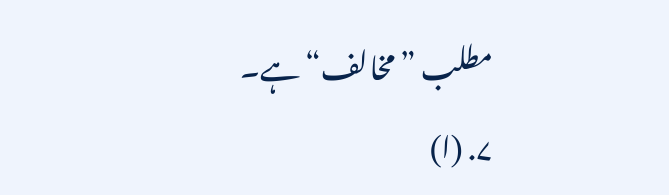مطلب ”مخالف“ ہے۔
۷. (ا)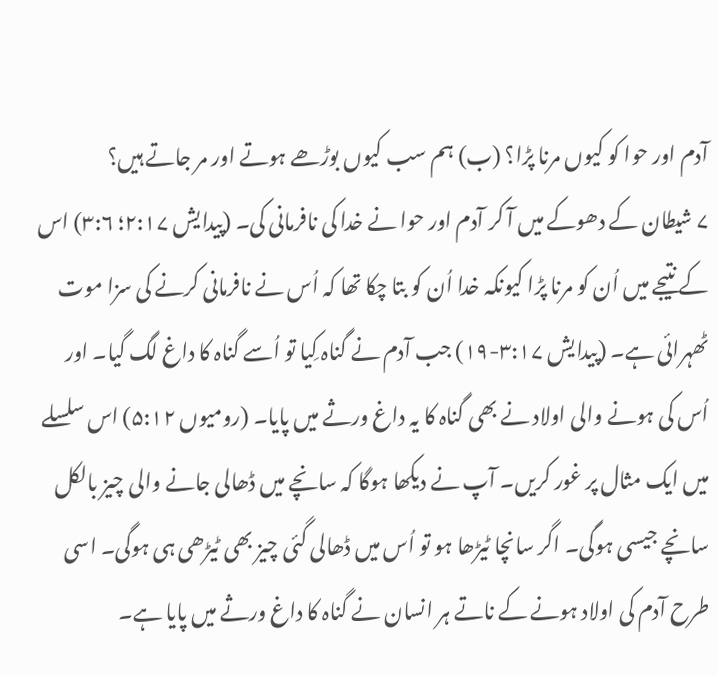آدم اور حوا کو کیوں مرنا پڑا؟ (ب) ہم سب کیوں بوڑھے ہوتے اور مر جاتے ہیں؟
۷ شیطان کے دھوکے میں آ کر آدم اور حوا نے خدا کی نافرمانی کی۔ (پیدایش ۲:۱۷؛ ۳:۶) اس کے نتیجے میں اُن کو مرنا پڑا کیونکہ خدا اُن کو بتا چکا تھا کہ اُس نے نافرمانی کرنے کی سزا موت ٹھہرائی ہے۔ (پیدایش ۳:۱۷-۱۹) جب آدم نے گناہ کِیا تو اُسے گناہ کا داغ لگ گیا۔ اور اُس کی ہونے والی اولاد نے بھی گناہ کا یہ داغ ورثے میں پایا۔ (رومیوں ۵:۱۲) اس سلسلے میں ایک مثال پر غور کریں۔ آپ نے دیکھا ہوگا کہ سانچے میں ڈھالی جانے والی چیز بالکل سانچے جیسی ہوگی۔ اگر سانچا ٹیڑھا ہو تو اُس میں ڈھالی گئی چیز بھی ٹیڑھی ہی ہوگی۔ اسی طرح آدم کی اولاد ہونے کے ناتے ہر انسان نے گناہ کا داغ ورثے میں پایا ہے۔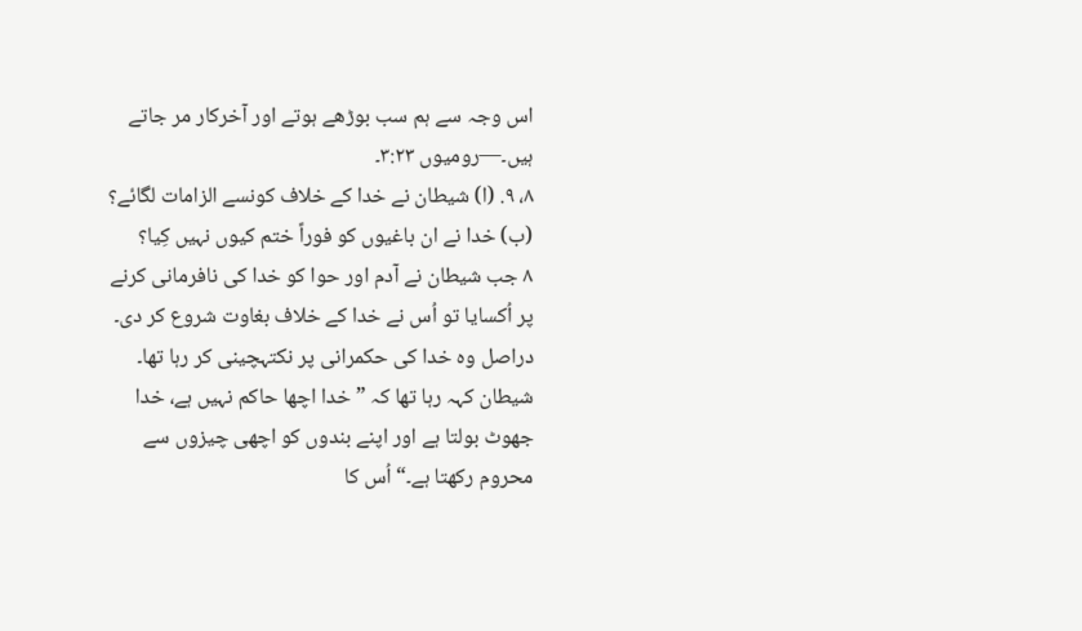اس وجہ سے ہم سب بوڑھے ہوتے اور آخرکار مر جاتے ہیں۔—رومیوں ۳:۲۳۔
۸، ۹. (ا) شیطان نے خدا کے خلاف کونسے الزامات لگائے؟ (ب) خدا نے ان باغیوں کو فوراً ختم کیوں نہیں کِیا؟
۸ جب شیطان نے آدم اور حوا کو خدا کی نافرمانی کرنے پر اُکسایا تو اُس نے خدا کے خلاف بغاوت شروع کر دی۔ دراصل وہ خدا کی حکمرانی پر نکتہچینی کر رہا تھا۔ شیطان کہہ رہا تھا کہ ”خدا اچھا حاکم نہیں ہے، خدا جھوٹ بولتا ہے اور اپنے بندوں کو اچھی چیزوں سے محروم رکھتا ہے۔“ اُس کا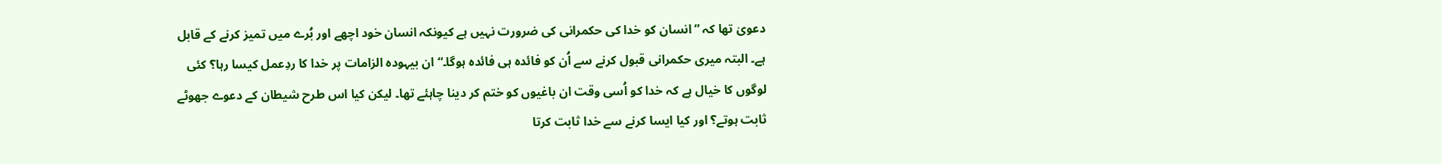دعویٰ تھا کہ ”انسان کو خدا کی حکمرانی کی ضرورت نہیں ہے کیونکہ انسان خود اچھے اور بُرے میں تمیز کرنے کے قابل ہے۔ البتہ میری حکمرانی قبول کرنے سے اُن کو فائدہ ہی فائدہ ہوگا۔“ ان بیہودہ الزامات پر خدا کا ردِعمل کیسا رہا؟ کئی لوگوں کا خیال ہے کہ خدا کو اُسی وقت ان باغیوں کو ختم کر دینا چاہئے تھا۔ لیکن کیا اس طرح شیطان کے دعوے جھوٹے ثابت ہوتے؟ اور کیا ایسا کرنے سے خدا ثابت کرتا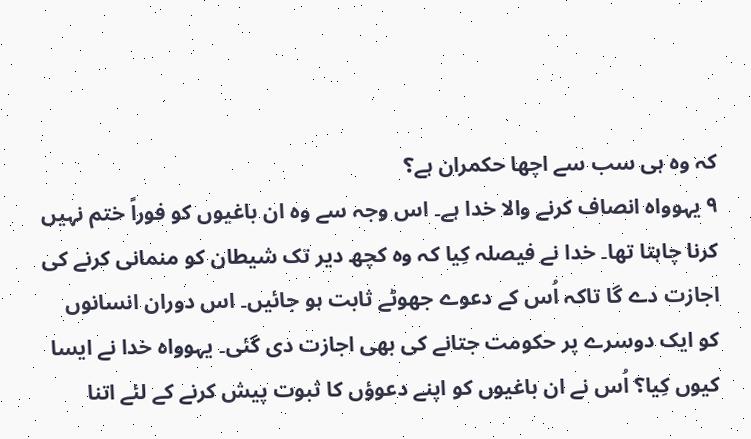کہ وہ ہی سب سے اچھا حکمران ہے؟
۹ یہوواہ انصاف کرنے والا خدا ہے۔ اس وجہ سے وہ ان باغیوں کو فوراً ختم نہیں کرنا چاہتا تھا۔ خدا نے فیصلہ کِیا کہ وہ کچھ دیر تک شیطان کو منمانی کرنے کی اجازت دے گا تاکہ اُس کے دعوے جھوٹے ثابت ہو جائیں۔ اس دوران انسانوں کو ایک دوسرے پر حکومت جتانے کی بھی اجازت دی گئی۔ یہوواہ خدا نے ایسا کیوں کِیا؟ اُس نے ان باغیوں کو اپنے دعوؤں کا ثبوت پیش کرنے کے لئے اتنا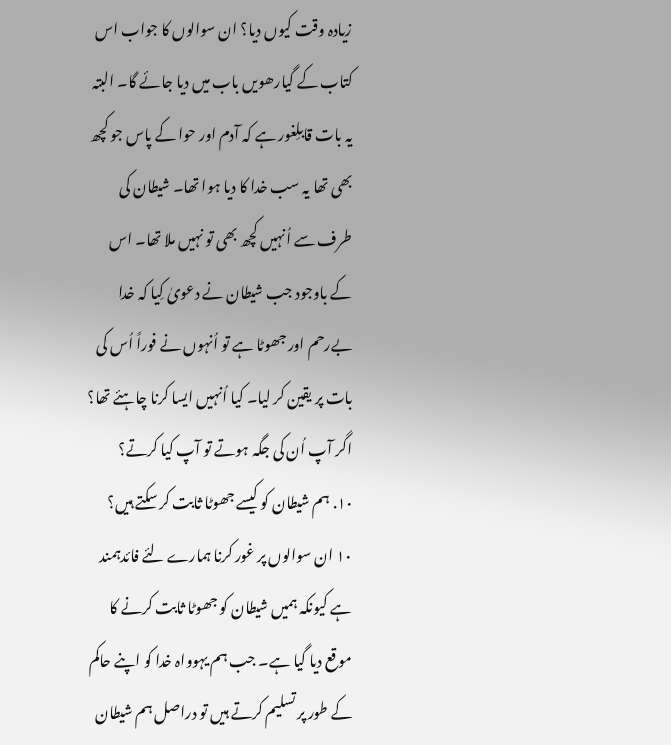زیادہ وقت کیوں دیا؟ ان سوالوں کا جواب اس کتاب کے گیارھویں باب میں دیا جائے گا۔ البتہ یہ بات قابلِغور ہے کہ آدم اور حوا کے پاس جو کچھ بھی تھا یہ سب خدا کا دیا ہوا تھا۔ شیطان کی طرف سے اُنہیں کچھ بھی تو نہیں ملا تھا۔ اس کے باوجود جب شیطان نے دعویٰ کِیا کہ خدا بےرحم اور جھوٹا ہے تو اُنہوں نے فوراً اُس کی بات پر یقین کر لیا۔ کیا اُنہیں ایسا کرنا چاہئے تھا؟ اگر آپ اُن کی جگہ ہوتے تو آپ کیا کرتے؟
۱۰. ہم شیطان کو کیسے جھوٹا ثابت کر سکتے ہیں؟
۱۰ ان سوالوں پر غور کرنا ہمارے لئے فائدہمند ہے کیونکہ ہمیں شیطان کو جھوٹا ثابت کرنے کا موقع دیا گیا ہے۔ جب ہم یہوواہ خدا کو اپنے حاکم کے طور پر تسلیم کرتے ہیں تو دراصل ہم شیطان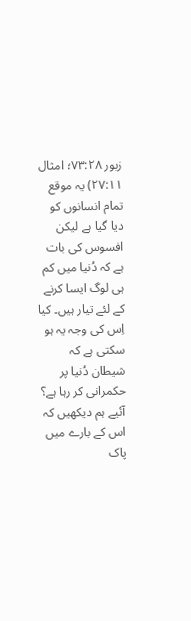زبور ۷۳:۲۸؛ امثال ۲۷:۱۱) یہ موقع تمام انسانوں کو دیا گیا ہے لیکن افسوس کی بات ہے کہ دُنیا میں کم ہی لوگ ایسا کرنے کے لئے تیار ہیں۔ کیا اِس کی وجہ یہ ہو سکتی ہے کہ شیطان دُنیا پر حکمرانی کر رہا ہے؟ آئیے ہم دیکھیں کہ اس کے بارے میں پاک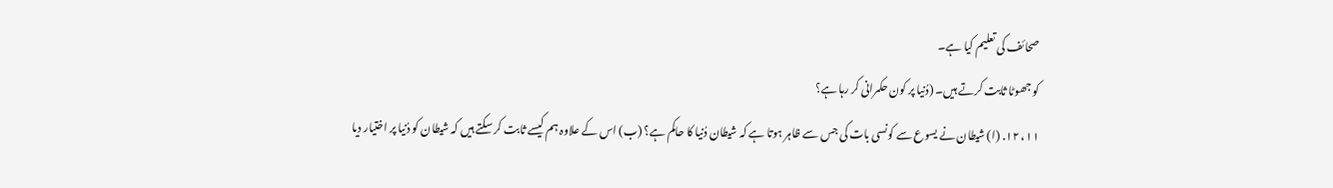صحائف کی تعلیم کیا ہے۔
کو جھوٹا ثابت کرتے ہیں۔ (دُنیا پر کون حکمرانی کر رہا ہے؟
۱۱، ۱۲. (ا) شیطان نے یسوع سے کونسی بات کی جس سے ظاہر ہوتا ہے کہ شیطان دُنیا کا حاکم ہے؟ (ب) اس کے علاوہ ہم کیسے ثابت کر سکتے ہیں کہ شیطان کو دُنیا پر اختیار دیا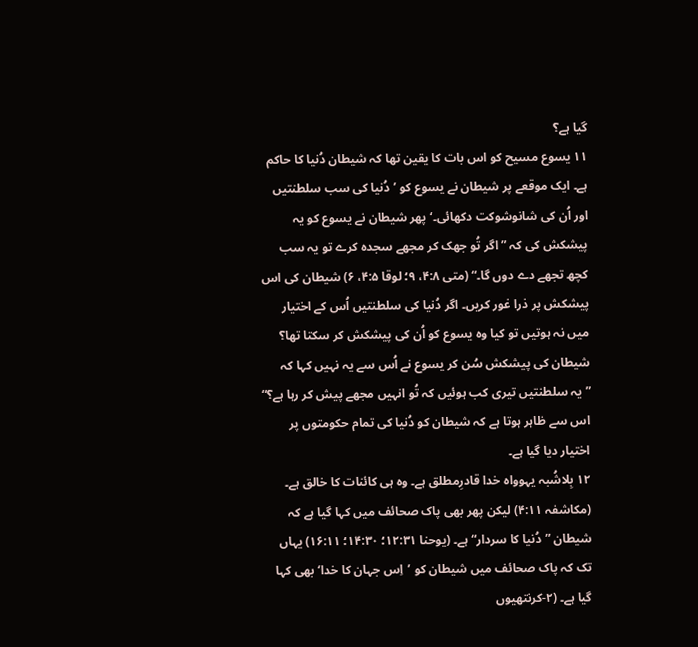گیا ہے؟
۱۱ یسوع مسیح کو اس بات کا یقین تھا کہ شیطان دُنیا کا حاکم ہے۔ ایک موقعے پر شیطان نے یسوع کو ’دُنیا کی سب سلطنتیں اور اُن کی شانوشوکت دکھائی۔‘ پھر شیطان نے یسوع کو یہ پیشکش کی کہ ”اگر تُو جھک کر مجھے سجدہ کرے تو یہ سب کچھ تجھے دے دوں گا۔“ (متی ۴:۸، ۹؛ لوقا ۴:۵، ۶) شیطان کی اس پیشکش پر ذرا غور کریں۔ اگر دُنیا کی سلطنتیں اُس کے اختیار میں نہ ہوتیں تو کیا وہ یسوع کو اُن کی پیشکش کر سکتا تھا؟ شیطان کی پیشکش سُن کر یسوع نے اُس سے یہ نہیں کہا کہ ”یہ سلطنتیں تیری کب ہوئیں کہ تُو انہیں مجھے پیش کر رہا ہے؟“ اس سے ظاہر ہوتا ہے کہ شیطان کو دُنیا کی تمام حکومتوں پر اختیار دیا گیا ہے۔
۱۲ بِلاشُبہ یہوواہ خدا قادرِمطلق ہے۔ وہ ہی کائنات کا خالق ہے۔ (مکاشفہ ۴:۱۱) لیکن پھر بھی پاک صحائف میں کہا گیا ہے کہ شیطان ”دُنیا کا سردار“ ہے۔ (یوحنا ۱۲:۳۱؛ ۱۴:۳۰؛ ۱۶:۱۱) یہاں تک کہ پاک صحائف میں شیطان کو ’اِس جہان کا خدا‘ بھی کہا گیا ہے۔ (۲-کرنتھیوں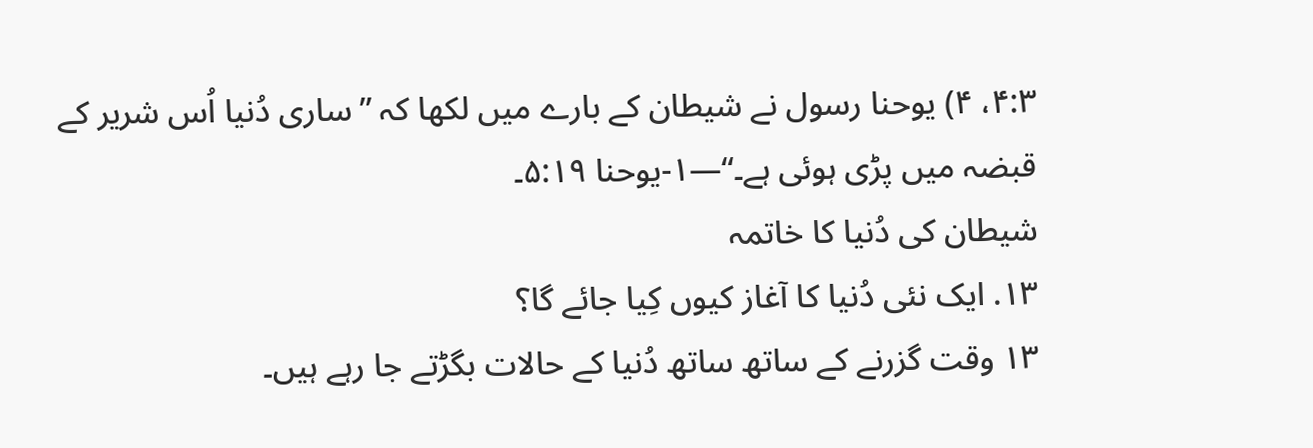۴:۳، ۴) یوحنا رسول نے شیطان کے بارے میں لکھا کہ ”ساری دُنیا اُس شریر کے قبضہ میں پڑی ہوئی ہے۔“—۱-یوحنا ۵:۱۹۔
شیطان کی دُنیا کا خاتمہ
۱۳. ایک نئی دُنیا کا آغاز کیوں کِیا جائے گا؟
۱۳ وقت گزرنے کے ساتھ ساتھ دُنیا کے حالات بگڑتے جا رہے ہیں۔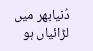دُنیابھر میں لڑائیاں ہو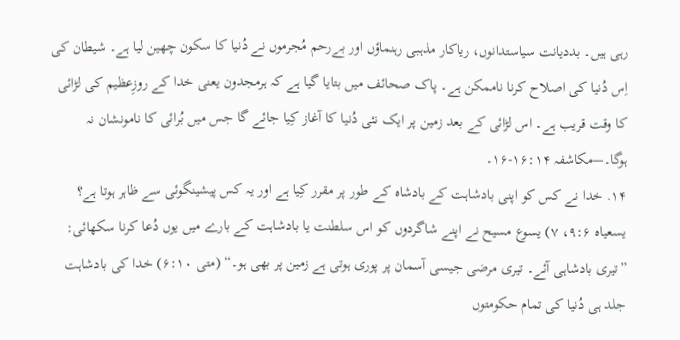رہی ہیں۔ بددیانت سیاستدانوں، ریاکار مذہبی رہنماؤں اور بےرحم مُجرموں نے دُنیا کا سکون چھین لیا ہے۔ شیطان کی اِس دُنیا کی اصلاح کرنا ناممکن ہے۔ پاک صحائف میں بتایا گیا ہے کہ ہرمجدون یعنی خدا کے روزِعظیم کی لڑائی کا وقت قریب ہے۔ اس لڑائی کے بعد زمین پر ایک نئی دُنیا کا آغاز کِیا جائے گا جس میں بُرائی کا نامونشان نہ ہوگا۔—مکاشفہ ۱۶:۱۴-۱۶۔
۱۴. خدا نے کس کو اپنی بادشاہت کے بادشاہ کے طور پر مقرر کِیا ہے اور یہ کس پیشینگوئی سے ظاہر ہوتا ہے؟
یسعیاہ ۹:۶، ۷) یسوع مسیح نے اپنے شاگردوں کو اس سلطنت یا بادشاہت کے بارے میں یوں دُعا کرنا سکھائی: ”تیری بادشاہی آئے۔ تیری مرضی جیسی آسمان پر پوری ہوتی ہے زمین پر بھی ہو۔“ (متی ۶:۱۰) خدا کی بادشاہت جلد ہی دُنیا کی تمام حکومتوں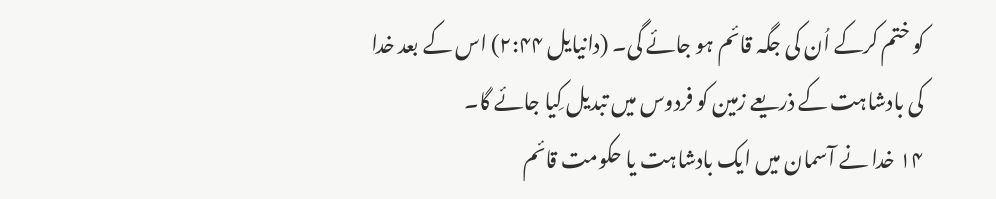کو ختم کرکے اُن کی جگہ قائم ہو جائے گی۔ (دانیایل ۲:۴۴) اس کے بعد خدا کی بادشاہت کے ذریعے زمین کو فردوس میں تبدیل کِیا جائے گا۔
۱۴ خدا نے آسمان میں ایک بادشاہت یا حکومت قائم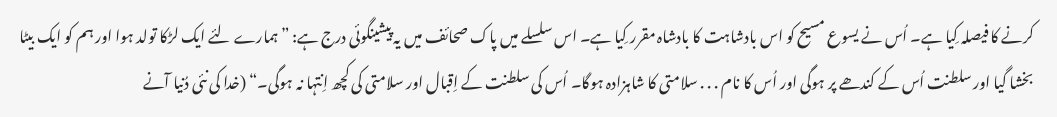کرنے کا فیصلہ کِیا ہے۔ اُس نے یسوع مسیح کو اس بادشاہت کا بادشاہ مقرر کِیا ہے۔ اس سلسلے میں پاک صحائف میں یہ پیشینگوئی درج ہے: ”ہمارے لئے ایک لڑکا تولد ہوا اور ہم کو ایک بیٹا بخشا گیا اور سلطنت اُس کے کندھے پر ہوگی اور اُس کا نام . . . سلامتی کا شاہزادہ ہوگا۔ اُس کی سلطنت کے اِقبال اور سلامتی کی کچھ اِنتہا نہ ہوگی۔“ (خدا کی نئی دُنیا آنے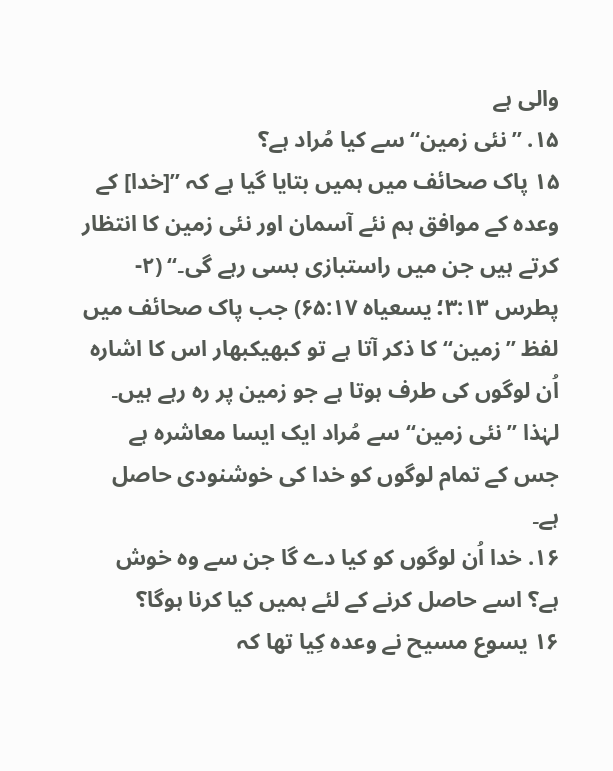والی ہے
۱۵. ”نئی زمین“ سے کیا مُراد ہے؟
۱۵ پاک صحائف میں ہمیں بتایا گیا ہے کہ ”[خدا] کے وعدہ کے موافق ہم نئے آسمان اور نئی زمین کا انتظار کرتے ہیں جن میں راستبازی بسی رہے گی۔“ (۲-پطرس ۳:۱۳؛ یسعیاہ ۶۵:۱۷) جب پاک صحائف میں لفظ ”زمین“ کا ذکر آتا ہے تو کبھیکبھار اس کا اشارہ اُن لوگوں کی طرف ہوتا ہے جو زمین پر رہ رہے ہیں۔ لہٰذا ”نئی زمین“ سے مُراد ایک ایسا معاشرہ ہے جس کے تمام لوگوں کو خدا کی خوشنودی حاصل ہے۔
۱۶. خدا اُن لوگوں کو کیا دے گا جن سے وہ خوش ہے؟ اسے حاصل کرنے کے لئے ہمیں کیا کرنا ہوگا؟
۱۶ یسوع مسیح نے وعدہ کِیا تھا کہ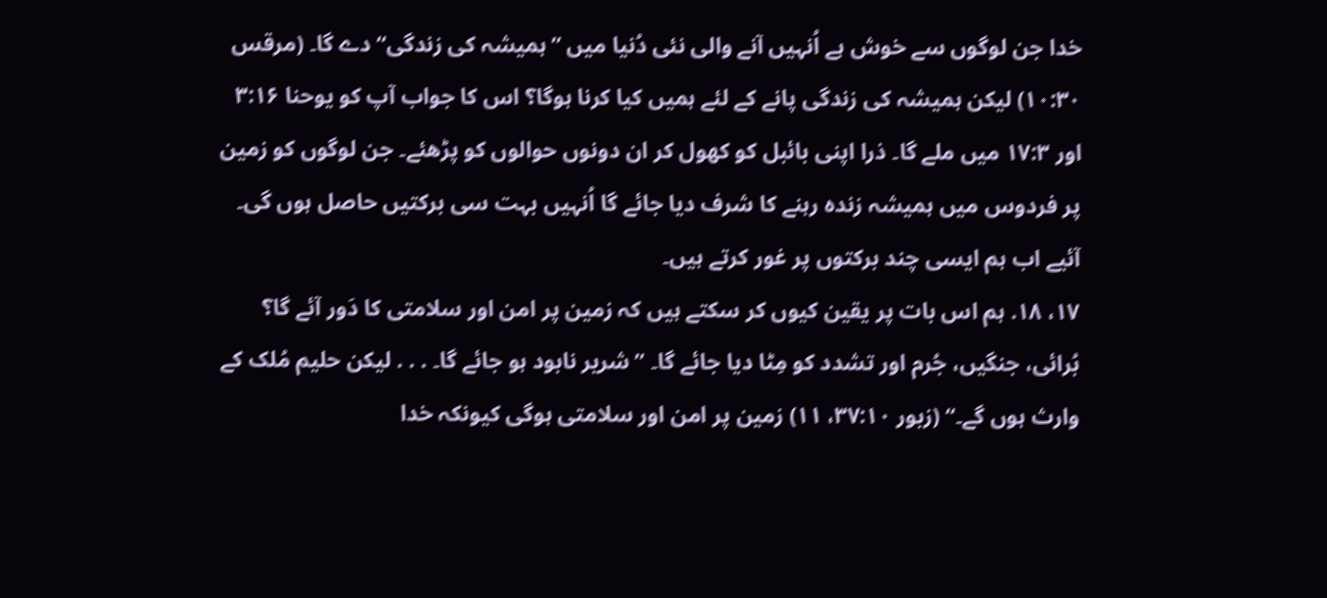خدا جن لوگوں سے خوش ہے اُنہیں آنے والی نئی دُنیا میں ”ہمیشہ کی زندگی“ دے گا۔ (مرقس ۱۰:۳۰) لیکن ہمیشہ کی زندگی پانے کے لئے ہمیں کیا کرنا ہوگا؟ اس کا جواب آپ کو یوحنا ۳:۱۶ اور ۱۷:۳ میں ملے گا۔ ذرا اپنی بائبل کو کھول کر ان دونوں حوالوں کو پڑھئے۔ جن لوگوں کو زمین پر فردوس میں ہمیشہ زندہ رہنے کا شرف دیا جائے گا اُنہیں بہت سی برکتیں حاصل ہوں گی۔ آئیے اب ہم ایسی چند برکتوں پر غور کرتے ہیں۔
۱۷، ۱۸. ہم اس بات پر یقین کیوں کر سکتے ہیں کہ زمین پر امن اور سلامتی کا دَور آئے گا؟
بُرائی، جنگیں، جُرم اور تشدد کو مِٹا دیا جائے گا۔ ”شریر نابود ہو جائے گا۔ . . . لیکن حلیم مُلک کے وارث ہوں گے۔“ (زبور ۳۷:۱۰، ۱۱) زمین پر امن اور سلامتی ہوگی کیونکہ خدا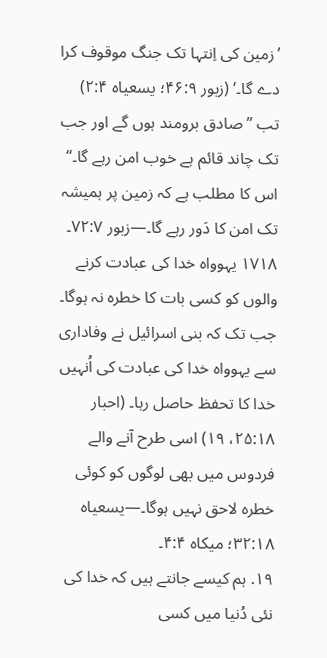’زمین کی اِنتہا تک جنگ موقوف کرا دے گا۔‘ (زبور ۴۶:۹؛ یسعیاہ ۲:۴) تب ”صادق برومند ہوں گے اور جب تک چاند قائم ہے خوب امن رہے گا۔“ اس کا مطلب ہے کہ زمین پر ہمیشہ تک امن کا دَور رہے گا۔—زبور ۷۲:۷۔
۱۷۱۸ یہوواہ خدا کی عبادت کرنے والوں کو کسی بات کا خطرہ نہ ہوگا۔ جب تک کہ بنی اسرائیل نے وفاداری سے یہوواہ خدا کی عبادت کی اُنہیں خدا کا تحفظ حاصل رہا۔ (احبار ۲۵:۱۸، ۱۹) اسی طرح آنے والے فردوس میں بھی لوگوں کو کوئی خطرہ لاحق نہیں ہوگا۔—یسعیاہ ۳۲:۱۸؛ میکاہ ۴:۴۔
۱۹. ہم کیسے جانتے ہیں کہ خدا کی نئی دُنیا میں کسی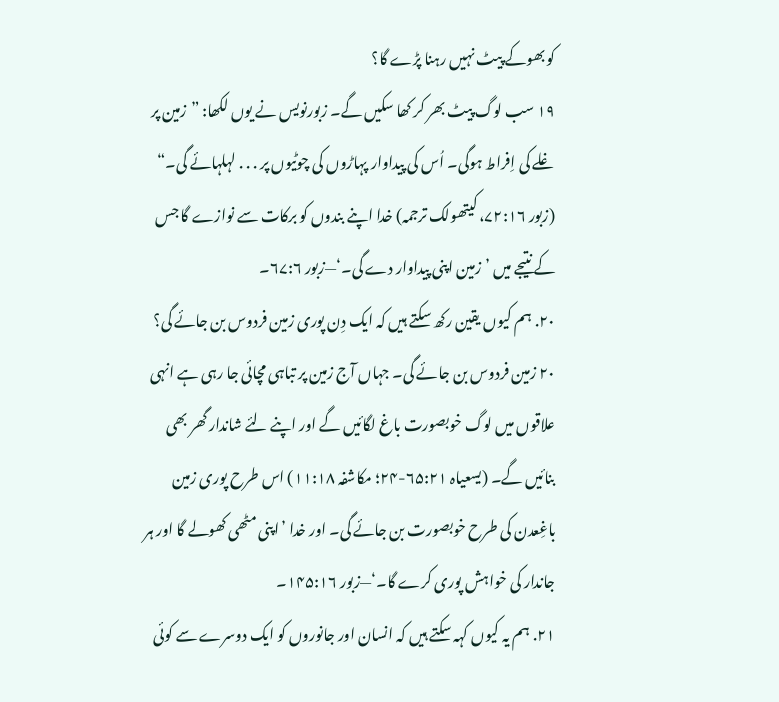کو بھوکے پیٹ نہیں رہنا پڑے گا؟
۱۹ سب لوگ پیٹ بھر کر کھا سکیں گے۔ زبورنویس نے یوں لکھا: ”زمین پر غلے کی اِفراط ہوگی۔ اُس کی پیداوار پہاڑوں کی چوٹیوں پر . . . لہلہائے گی۔“ (زبور ۷۲:۱۶، کیتھولک ترجمہ) خدا اپنے بندوں کو برکات سے نوازے گا جس کے نتیجے میں ’زمین اپنی پیداوار دے گی۔‘—زبور ۶۷:۶۔
۲۰. ہم کیوں یقین رکھ سکتے ہیں کہ ایک دِن پوری زمین فردوس بن جائے گی؟
۲۰ زمین فردوس بن جائے گی۔ جہاں آج زمین پر تباہی مچائی جا رہی ہے انہی علاقوں میں لوگ خوبصورت باغ لگائیں گے اور اپنے لئے شاندار گھر بھی بنائیں گے۔ (یسعیاہ ۶۵:۲۱-۲۴؛ مکاشفہ ۱۱:۱۸) اس طرح پوری زمین باغِعدن کی طرح خوبصورت بن جائے گی۔ اور خدا ’اپنی مٹھی کھولے گا اور ہر جاندار کی خواہش پوری کرے گا۔‘—زبور ۱۴۵:۱۶۔
۲۱. ہم یہ کیوں کہہ سکتے ہیں کہ انسان اور جانوروں کو ایک دوسرے سے کوئی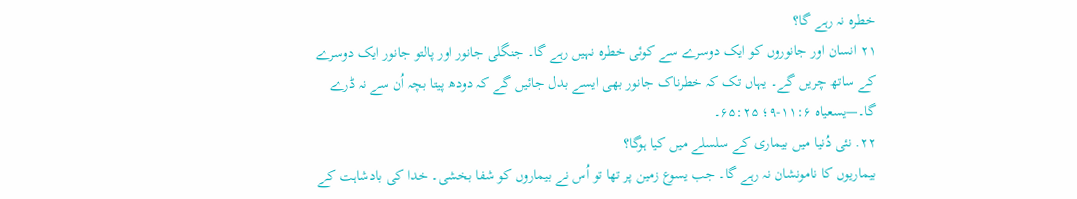خطرہ نہ رہے گا؟
۲۱ انسان اور جانوروں کو ایک دوسرے سے کوئی خطرہ نہیں رہے گا۔ جنگلی جانور اور پالتو جانور ایک دوسرے کے ساتھ چریں گے۔ یہاں تک کہ خطرناک جانور بھی ایسے بدل جائیں گے کہ دودھ پیتا بچہ اُن سے نہ ڈرے گا۔—یسعیاہ ۱۱:۶-۹؛ ۶۵:۲۵۔
۲۲. نئی دُنیا میں بیماری کے سلسلے میں کیا ہوگا؟
بیماریوں کا نامونشان نہ رہے گا۔ جب یسوع زمین پر تھا تو اُس نے بیماروں کو شفا بخشی۔ خدا کی بادشاہت کے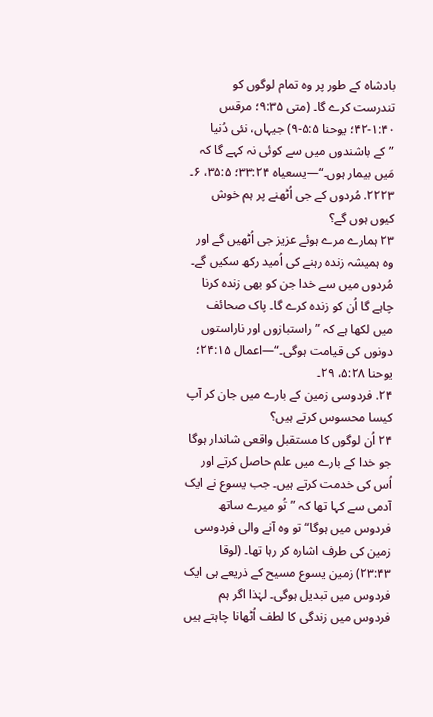بادشاہ کے طور پر وہ تمام لوگوں کو تندرست کرے گا۔ (متی ۹:۳۵؛ مرقس ۱:۴۰-۴۲؛ یوحنا ۵:۵-۹) جیہاں، نئی دُنیا ”کے باشندوں میں سے کوئی نہ کہے گا کہ مَیں بیمار ہوں۔“—یسعیاہ ۳۳:۲۴؛ ۳۵:۵، ۶۔
۲۲۲۳. مُردوں کے جی اُٹھنے پر ہم خوش کیوں ہوں گے؟
۲۳ ہمارے مرے ہوئے عزیز جی اُٹھیں گے اور وہ ہمیشہ زندہ رہنے کی اُمید رکھ سکیں گے۔ مُردوں میں سے خدا جن کو بھی زندہ کرنا چاہے گا اُن کو زندہ کرے گا۔ پاک صحائف میں لکھا ہے کہ ”راستبازوں اور ناراستوں دونوں کی قیامت ہوگی۔“—اعمال ۲۴:۱۵؛ یوحنا ۵:۲۸، ۲۹۔
۲۴. فردوسی زمین کے بارے میں جان کر آپ کیسا محسوس کرتے ہیں؟
۲۴ اُن لوگوں کا مستقبل واقعی شاندار ہوگا جو خدا کے بارے میں علم حاصل کرتے اور اُس کی خدمت کرتے ہیں۔ جب یسوع نے ایک آدمی سے کہا تھا کہ ”تُو میرے ساتھ فردوس میں ہوگا“ تو وہ آنے والی فردوسی زمین کی طرف اشارہ کر رہا تھا۔ (لوقا ۲۳:۴۳) زمین یسوع مسیح کے ذریعے ہی ایک فردوس میں تبدیل ہوگی۔ لہٰذا اگر ہم فردوس میں زندگی کا لطف اُٹھانا چاہتے ہیں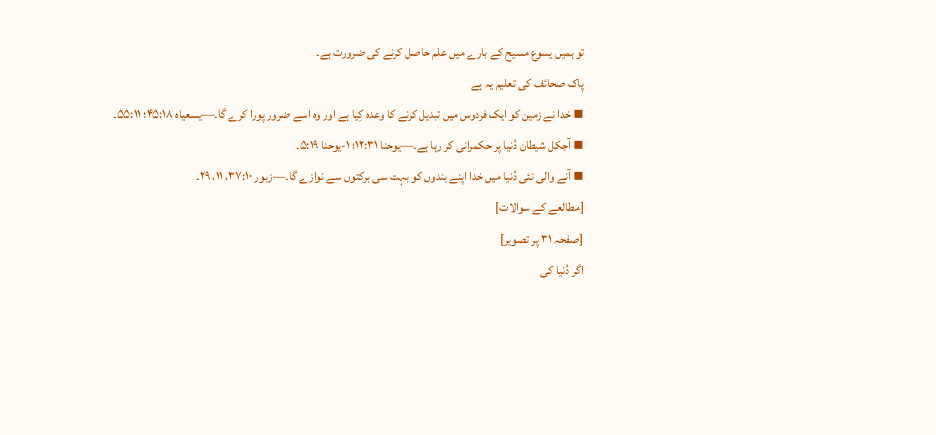تو ہمیں یسوع مسیح کے بارے میں علم حاصل کرنے کی ضرورت ہے۔
پاک صحائف کی تعلیم یہ ہے
▪ خدا نے زمین کو ایک فردوس میں تبدیل کرنے کا وعدہ کِیا ہے اور وہ اسے ضرور پورا کرے گا۔—یسعیاہ ۴۵:۱۸؛ ۵۵:۱۱۔
▪ آجکل شیطان دُنیا پر حکمرانی کر رہا ہے۔—یوحنا ۱۲:۳۱؛ ۱-یوحنا ۵:۱۹۔
▪ آنے والی نئی دُنیا میں خدا اپنے بندوں کو بہت سی برکتوں سے نوازے گا۔—زبور ۳۷:۱۰، ۱۱، ۲۹۔
[مطالعے کے سوالات]
[صفحہ ۳۱ پر تصویر]
اگر دُنیا کی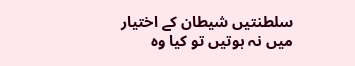سلطنتیں شیطان کے اختیار میں نہ ہوتیں تو کیا وہ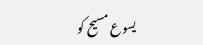یسوع مسیح کو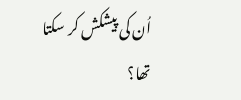اُن کی پیشکش کر سکتا تھا؟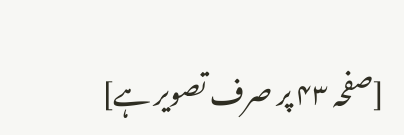[صفحہ ۴۳ پر صرف تصویر ہے]